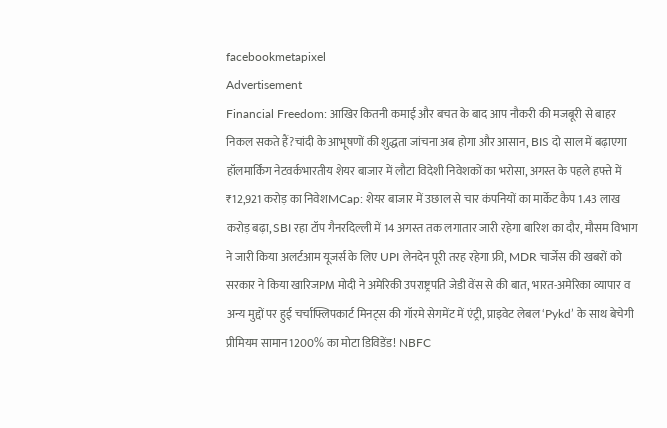facebookmetapixel
Advertisement
Financial Freedom: आखिर कितनी कमाई और बचत के बाद आप नौकरी की मजबूरी से बाहर निकल सकते हैं?चांदी के आभूषणों की शुद्धता जांचना अब होगा और आसान, BIS दो साल में बढ़ाएगा हॉलमार्किंग नेटवर्कभारतीय शेयर बाजार में लौटा विदेशी निवेशकों का भरोसा, अगस्त के पहले हफ्ते में ₹12,921 करोड़ का निवेशMCap: शेयर बाजार में उछाल से चार कंपनियों का मार्केट कैप 1.43 लाख करोड़ बढ़ा, SBI रहा टॉप गैनरदिल्ली में 14 अगस्त तक लगातार जारी रहेगा बारिश का दौर, मौसम विभाग ने जारी किया अलर्टआम यूजर्स के लिए UPI लेनदेन पूरी तरह रहेगा फ्री, MDR चार्जेस की खबरों को सरकार ने किया खारिजPM मोदी ने अमेरिकी उपराष्ट्रपति जेडी वेंस से की बात, भारत-अमेरिका व्यापार व अन्य मुद्दों पर हुई चर्चाफ्लिपकार्ट मिनट्स की गॉरमे सेगमेंट में एंट्री, प्राइवेट लेबल ‘Pykd’ के साथ बेचेगी प्रीमियम सामान1200% का मोटा डिविडेंड! NBFC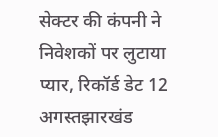सेक्टर की कंपनी ने निवेशकों पर लुटाया प्यार, रिकॉर्ड डेट 12 अगस्तझारखंड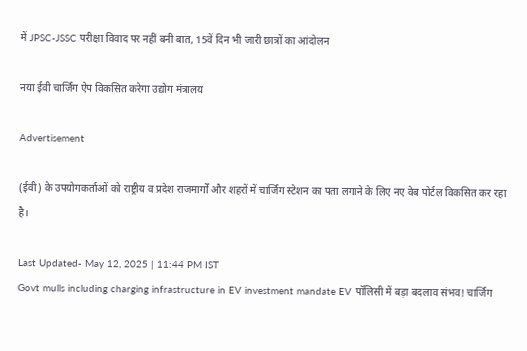में JPSC-JSSC परीक्षा विवाद पर नहीं बनी बात, 15वें दिन भी जारी छात्रों का आंदोलन

नया ईवी चार्जिंग ऐप विकसित करेगा उद्योग मंत्रालय

Advertisement

(ईवी) के उपयोगकर्ताओं को राष्ट्रीय व प्रदेश राजमार्गों और शहरों में चार्जिंग स्टेशन का पता लगाने के लिए नए वेब पोर्टल विकसित कर रहा है।

Last Updated- May 12, 2025 | 11:44 PM IST
Govt mulls including charging infrastructure in EV investment mandate EV पॉलिसी में बड़ा बदलाव संभव! चार्जिंग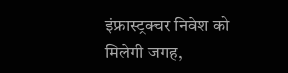इंफ्रास्ट्रक्चर निवेश को मिलेगी जगह,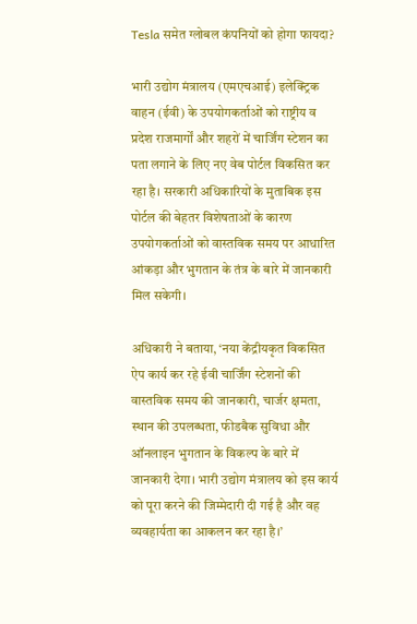Tesla समेत ग्लोबल कंपनियों को होगा फायदा?

भारी उद्योग मंत्रालय (एमएचआई) इलेक्ट्रिक वाहन (ईवी) के उपयोगकर्ताओं को राष्ट्रीय व प्रदेश राजमार्गों और शहरों में चार्जिंग स्टेशन का पता लगाने के लिए नए वेब पोर्टल विकसित कर रहा है। सरकारी अधिकारियों के मुताबिक इस पोर्टल की बेहतर विशेषताओं के कारण उपयोगकर्ताओं को वास्तविक समय पर आधारित आंकड़ा और भुगतान के तंत्र के बारे में जानकारी मिल सकेगी।

अधिकारी ने बताया, ‘नया केंद्रीयकृत विकसित ऐप कार्य कर रहे ईवी चार्जिंग स्टेशनों की वास्तविक समय की जानकारी, चार्जर क्षमता, स्थान की उपलब्धता, फीडबैक सुविधा और ऑनलाइन भुगतान के विकल्प के बारे में जानकारी देगा। भारी उद्योग मंत्रालय को इस कार्य को पूरा करने की जिम्मेदारी दी गई है और वह व्यवहार्यता का आकलन कर रहा है।’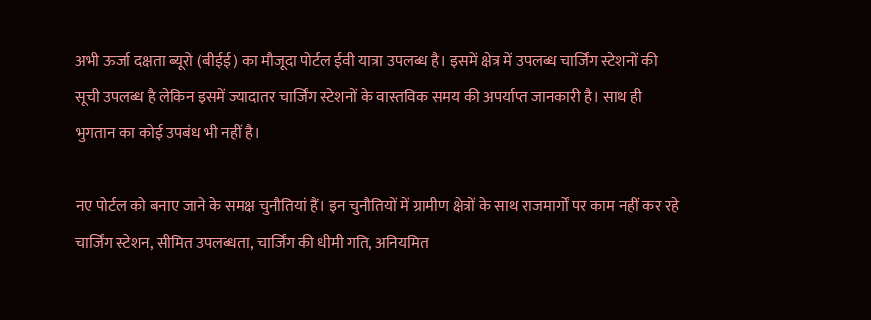अभी ऊर्जा दक्षता ब्यूरो (बीईई) का मौजूदा पोर्टल ईवी यात्रा उपलब्ध है। इसमें क्षेत्र में उपलब्ध चार्जिंग स्टेशनों की सूची उपलब्ध है लेकिन इसमें ज्यादातर चार्जिंग स्टेशनों के वास्तविक समय की अपर्याप्त जानकारी है। साथ ही भुगतान का कोई उपबंध भी नहीं है।

नए पोर्टल को बनाए जाने के समक्ष चुनौतियां हैं। इन चुनौतियों में ग्रामीण क्षेत्रों के साथ राजमार्गों पर काम नहीं कर रहे चार्जिंग स्टेशन, सीमित उपलब्धता, चार्जिंग की धीमी गति, अनियमित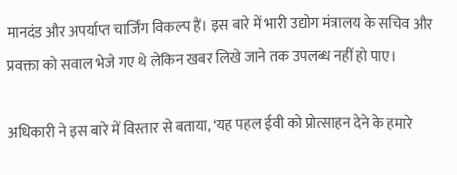मानदंड और अपर्याप्त चार्जिंग विकल्प हैं। इस बारे में भारी उद्योग मंत्रालय के सचिव और प्रवक्ता को सवाल भेजे गए थे लेकिन खबर लिखे जाने तक उपलब्ध नहीं हो पाए।

अधिकारी ने इस बारे में विस्तार से बताया, ‘यह पहल ईवी को प्रोत्साहन देने के हमारे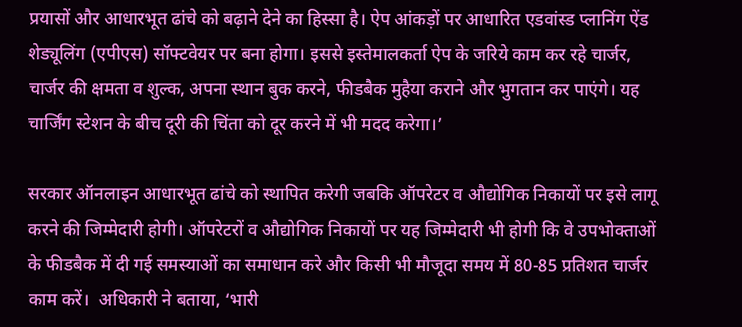प्रयासों और आधारभूत ढांचे को बढ़ाने देने का हिस्सा है। ऐप आंकड़ों पर आधारित एडवांस्ड प्लानिंग ऐंड शेड्यूलिंग (एपीएस) सॉफ्टवेयर पर बना होगा। इससे इस्तेमालकर्ता ऐप के जरिये काम कर रहे चार्जर, चार्जर की क्षमता व शुल्क, अपना स्थान बुक करने, फीडबैक मुहैया कराने और भुगतान कर पाएंगे। यह चार्जिंग स्टेशन के बीच दूरी की चिंता को दूर करने में भी मदद करेगा।’

सरकार ऑनलाइन आधारभूत ढांचे को स्थापित करेगी जबकि ऑपरेटर व औद्योगिक निकायों पर इसे लागू करने की जिम्मेदारी होगी। ऑपरेटरों व औद्योगिक निकायों पर यह जिम्मेदारी भी होगी कि वे उपभोक्ताओं के फीडबैक में दी गई समस्याओं का समाधान करे और किसी भी मौजूदा समय में 80-85 प्रतिशत चार्जर काम करें।  अधिकारी ने बताया, ‘भारी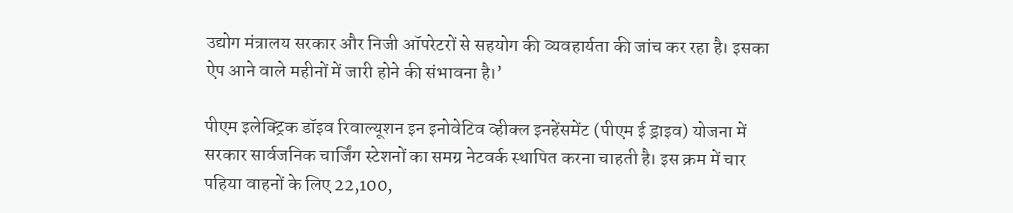उद्योग मंत्रालय सरकार और निजी ऑपरेटरों से सहयोग की व्यवहार्यता की जांच कर रहा है। इसका ऐप आने वाले महीनों में जारी होने की संभावना है।’

पीएम इलेक्ट्रिक डॉइव रिवाल्यूशन इन इनोवेटिव व्हीक्ल इनहेंसमेंट (पीएम ई ड्राइव) योजना में सरकार सार्वजनिक चार्जिंग स्टेशनों का समग्र नेटवर्क स्थापित करना चाहती है। इस क्रम में चार पहिया वाहनों के लिए 22,100,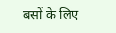बसों के लिए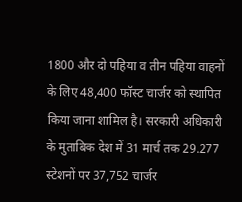1800 और दो पहिया व तीन पहिया वाहनों के लिए 48,400 फॉस्ट चार्जर को स्थापित किया जाना शामिल है। सरकारी अधिकारी के मुताबिक देश में 31 मार्च तक 29.277 स्टेशनों पर 37,752 चार्जर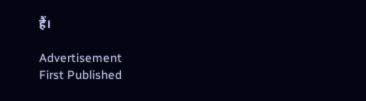हैं।

Advertisement
First Published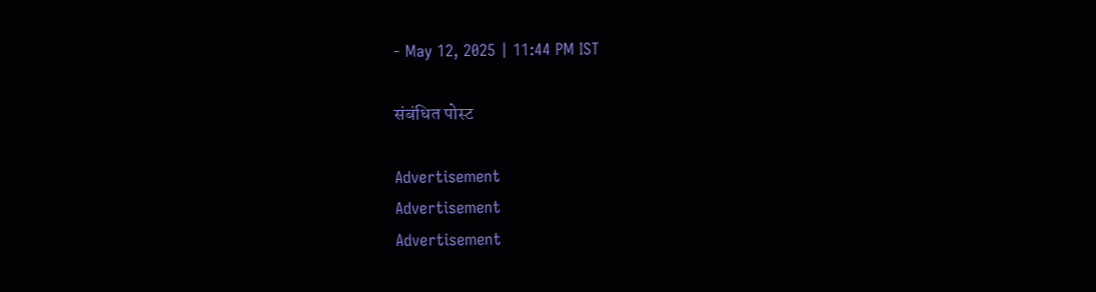- May 12, 2025 | 11:44 PM IST

संबंधित पोस्ट

Advertisement
Advertisement
Advertisement